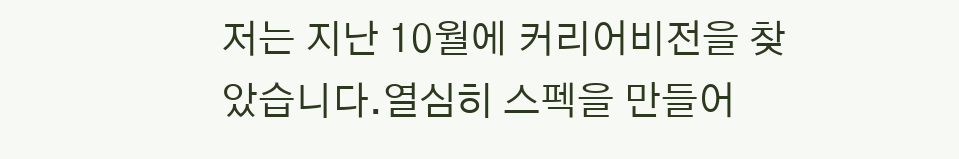저는 지난 10월에 커리어비전을 찾았습니다.열심히 스펙을 만들어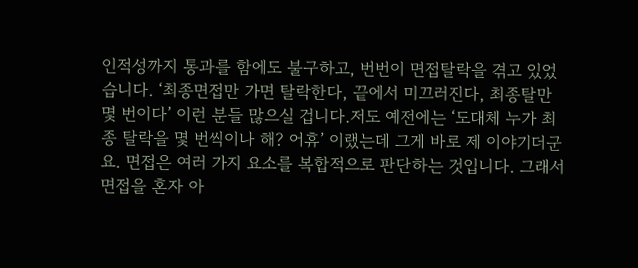인적성까지 통과를 함에도 불구하고, 번번이 면접탈락을 겪고 있었습니다. ‘최종면접만 가면 탈락한다, 끝에서 미끄러진다, 최종탈만 몇 번이다’ 이런 분들 많으실 겁니다.저도 예전에는 ‘도대체 누가 최종 탈락을 몇 번씩이나 해? 어휴’ 이랬는데 그게 바로 제 이야기더군요. 면접은 여러 가지 요소를 복합적으로 판단하는 것입니다. 그래서 면접을 혼자 아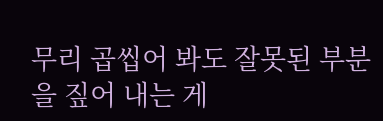무리 곱씹어 봐도 잘못된 부분을 짚어 내는 게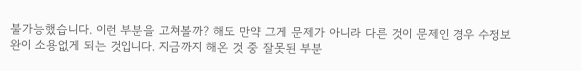불가능했습니다. 이런 부분을 고쳐볼까? 해도 만약 그게 문제가 아니라 다른 것이 문제인 경우 수정보완이 소용없게 되는 것입니다. 지금까지 해온 것 중 잘못된 부분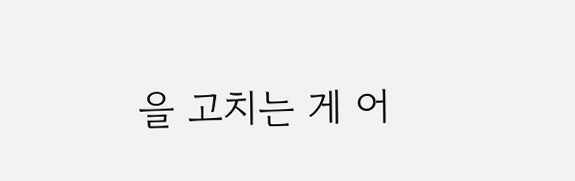을 고치는 게 어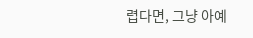렵다면, 그냥 아예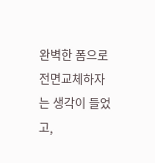완벽한 폼으로 전면교체하자는 생각이 들었고,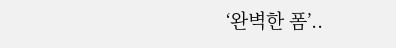‘완벽한 폼’..